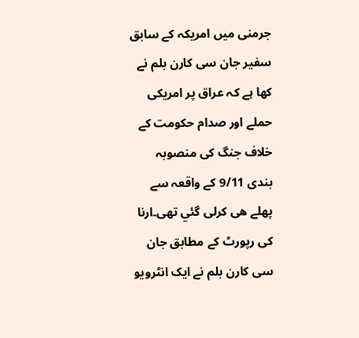جرمنی میں امریکہ کے سابق سفیر جان سی کارن بلم نے کھا ہے کہ عراق پر امریکی حملے اور صدام حکومت کے خلاف جنگ کی منصوبہ
بندی 9/11 کے واقعہ سے پھلے ھی کرلی گئي تھی۔ارنا کی رپورٹ کے مطابق جان سی کارن بلم نے ایک انٹرویو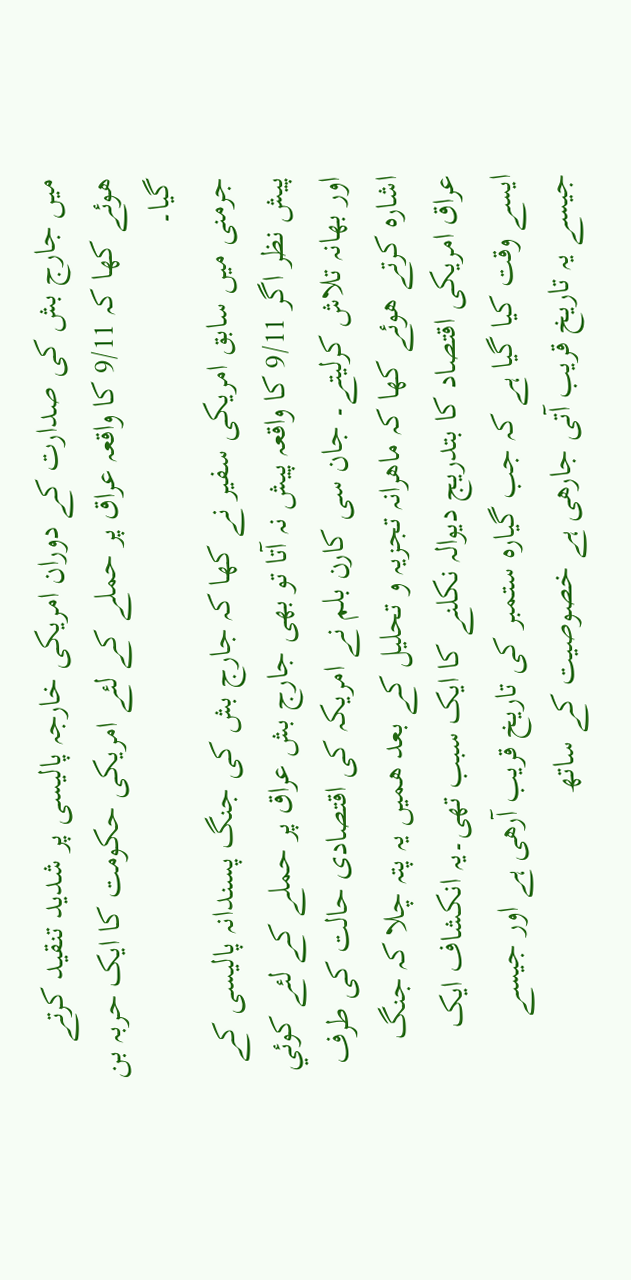میں جارج بش کی صدارت کے دوران امریکی خارجہ پالیسی پر شدید تنقید کرتے ھوئے کھا کہ 9/11 کا واقعہ عراق پر حملے کے لئے امریکی حکومت کا ایک حربہ بن گيا۔
جرمنی میں سابق امریکی سفیر نے کھا کہ جارج بش کی جنگ پسندانہ پالیسی کے پیش نظر اگر 9/11 کا واقعہ پیش نہ آتا تو بھی جارج بش عراق پر حملے کے لئے کوئي اور بھانہ تلاش کرلیتے۔ جان سی کارن بلم نے امریکہ کی اقتصادی حالت کی طرف اشارہ کرتے ھوئے کھا کہ ماھرانہ تجزیہ و تحلیل کے بعد ھمیں یہ پتہ چلا کہ جنگ عراق امریکی اقتصاد کا بتدریج دیوالہ نکلنے کا ایک سبب تھی۔یہ انکشاف ایک ایسے وقت کیا گیا ہے کہ جب گیارہ ستمبر کی تاریخ قریب آرھی ہے اور جیسے جیسے یہ تاریخ قریب آتی جارھی ہے خصوصیت کے ساتھ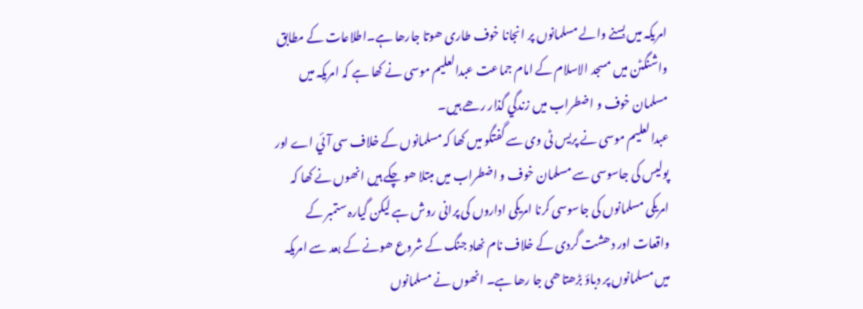امریکہ میں بسنے والے مسلمانوں پر انجانا خوف طاری ھوتا جارھا ہے۔اطلاعات کے مطابق واشنگٹن میں مسجد الاسلام کے امام جماعت عبدالعلیم موسی نے کھا ہے کہ امریکہ میں مسلمان خوف و اضطراب میں زندگي گذار رھے ہیں۔
عبدالعلیم موسی نے پریس ٹی وی سے گفتگو میں کھا کہ مسلمانوں کے خلاف سی آئي اے اور پولیس کی جاسوسی سے مسلمان خوف و اضطراب میں مبتلا ھو چکے ہیں انھوں نے کھا کہ امریکی مسلمانوں کی جاسوسی کرنا امریکی اداروں کی پرانی روش ہے لیکن گيارہ ستمبر کے واقعات اور دھشت گردی کے خلاف نام نھاد جنگ کے شروع ھونے کے بعد سے امریکہ میں مسلمانوں پر دباؤ بڑھتا ھی جا رھا ہے۔ انھوں نے مسلمانوں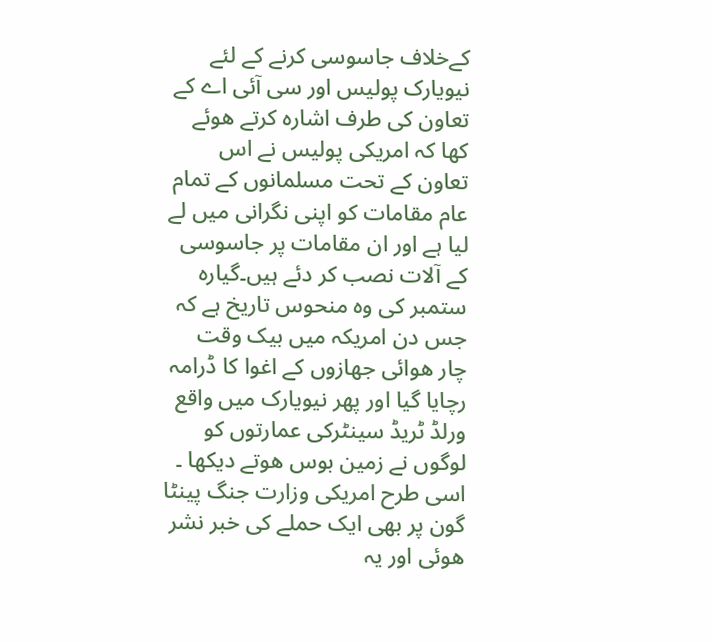کےخلاف جاسوسی کرنے کے لئے نیویارک پولیس اور سی آئی اے کے تعاون کی طرف اشارہ کرتے ھوئے کھا کہ امریکی پولیس نے اس تعاون کے تحت مسلمانوں کے تمام عام مقامات کو اپنی نگرانی میں لے لیا ہے اور ان مقامات پر جاسوسی کے آلات نصب کر دئے ہیں۔گیارہ ستمبر کی وہ منحوس تاریخ ہے کہ جس دن امریکہ میں بیک وقت چار ھوائی جھازوں کے اغوا کا ڈرامہ رچایا گیا اور پھر نیویارک میں واقع ورلڈ ٹریڈ سینٹرکی عمارتوں کو لوگوں نے زمین بوس ھوتے دیکھا ۔
اسی طرح امریکی وزارت جنگ پینٹا گون پر بھی ایک حملے کی خبر نشر ھوئی اور یہ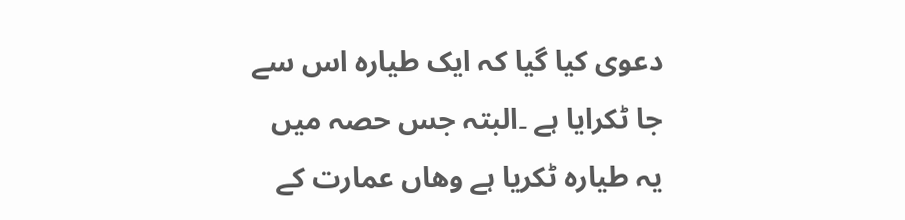دعوی کیا گیا کہ ایک طیارہ اس سے جا ٹکرایا ہے ۔البتہ جس حصہ میں یہ طیارہ ٹکریا ہے وھاں عمارت کے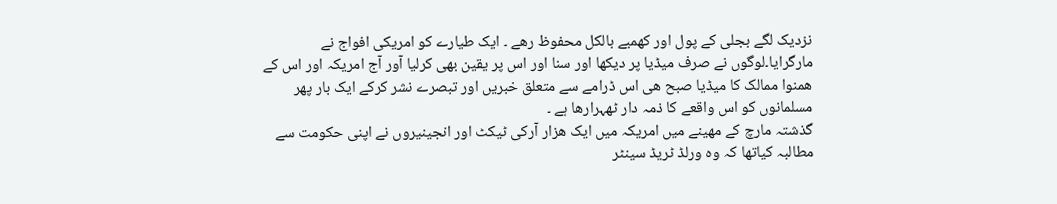نزدیک لگے بجلی کے پول اور کھمبے بالکل محفوظ رھے ۔ ایک طیارے کو امریکی افواج نے مارگرایا۔لوگوں نے صرف میڈیا پر دیکھا اور سنا اور اس پر یقین بھی کرلیا آور آج امریکہ اور اس کے ھمنوا ممالک کا میڈیا صبح ھی اس ڈرامے سے متعلق خبریں اور تبصرے نشر کرکے ایک بار پھر مسلمانوں کو اس واقعے کا ذمہ دار ٹھہرارھا ہے ۔
گذشتہ مارچ کے مھینے میں امریکہ میں ایک ھزار آرکی ٹیکٹ اور انجینیروں نے اپنی حکومت سے مطالبہ کیاتھا کہ وہ ورلڈ ٹریڈ سینٹر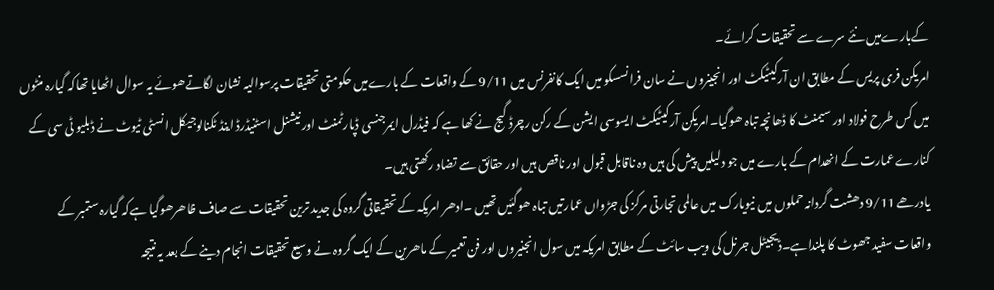کےبارےمیں نئے سرے سے تحقیقات کرائے۔
امریکن فری پریس کے مطابق ان آرکیٹیکٹ اور انجینروں نے سان فرانسسکو میں ایک کانفرنس میں 9/11 کے واقعات کے بارےمیں حکومتی تحقیقات پرسوالیہ نشان لگاتےھوئے یہ سوال اٹھایا تھاکہ گيارہ منٹوں میں کس طرح فولاد اور سیمنٹ کا ڈھانچہ تباہ ھوگيا۔امریکن آرکیٹیکٹ ایسوسی ایشن کے رکن رچرڈ گيج نے کھا ہے کہ فیڈرل ایمرجنسی ڈپارٹمنٹ اور نیشنل اسٹنیڈرڈ اینڈ ٹکنالوجیکل انسٹی ٹیوٹ نے ڈبلیو ٹی سی کے کنارے عمارت کے انھدام کے بارے میں جو دلیلیں پیش کی ہیں وہ ناقابل قبول اور ناقص ہیں اور حقائق سے تضاد رکھتی ہیں۔
یادرھے 9/11 دھشت گردانہ حملوں میں نیویارک میں عالمی تجارتی مرکز کی جڑواں عمارتیں تباہ ھوگئيں تھیں ۔ادھر امریکہ کے تحقیقاتی گروہ کی جدید ترین تحقیقات سے صاف ظاھرھوگیا ہےکہ گيارہ ستمبر کے واقعات سفید جھوٹ کا پلنداہے۔ڈیجیٹل جرنل کی ویب سائٹ کے مطابق امریکہ میں سول انجنیروں اور فن تعمیر کے ماھرین کے ایک گروہ نے وسیع تحقیقات انجام دینے کے بعد یہ نتیجہ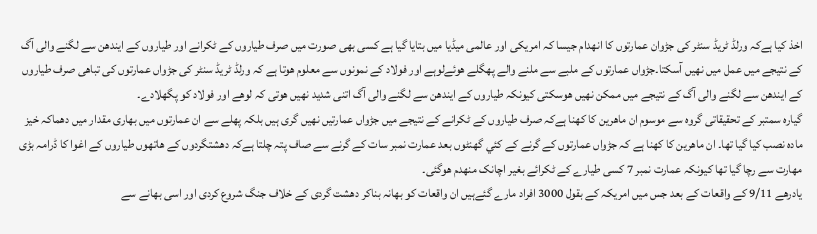اخذ کیا ہےکہ ورلڈ ٹریڈ سنٹر کی جڑوان عمارتوں کا انھدام جیسا کہ امریکی اور عالمی میڈیا میں بتایا گيا ہے کسی بھی صورت میں صرف طیاروں کے ٹکرانے اور طیاروں کے ایندھن سے لگنے والی آگ کے نتیجے میں عمل میں نھیں آسکتا۔جڑواں عمارتوں کے ملبے سے ملنے والے پھگلے ھوئےلوہے اور فولاد کے نمونوں سے معلوم ھوتا ہے کہ ورلڈ ٹریڈ سنٹر کی جڑواں عمارتوں کی تباھی صرف طیاروں کے ایندھن سے لگنے والی آگ کے نتیجے میں ممکن نھیں ھوسکتی کیونکہ طیاروں کے ایندھن سے لگنے والی آگ اتنی شدید نھیں ھوتی کہ لوھے اور فولاد کو پگھلادے۔
گیارہ سمتبر کے تحقیقاتی گروہ سے موسوم ان ماھرین کا کھنا ہےکہ صرف طیاروں کے ٹکرانے کے نتیجے میں جڑواں عمارتيں نھیں گری ہیں بلکہ پھلے سے ان عمارتوں میں بھاری مقدار میں دھماکہ خیز مادہ نصب کیا گيا تھا۔ ان ماھرین کا کھنا ہے کہ جڑواں عمارتوں کے گرنے کے کئي گھنٹوں بعد عمارت نمبر سات کے گرنے سے صاف پتہ چلتا ہےکہ دھشتگردوں کے ھاتھوں طیاروں کے اغوا کا ڈرامہ بڑی مھارت سے رچا گيا تھا کیونکہ عمارت نمبر 7 کسی طیارے کے ٹکرائے بغیر اچانک منھدم ھوگئی۔
یادرھے 9/11 کے واقعات کے بعد جس میں امریکہ کے بقول 3000 افراد مارے گئےہیں ان واقعات کو بھانہ بناکر دھشت گردی کے خلاف جنگ شروع کردی اور اسی بھانے سے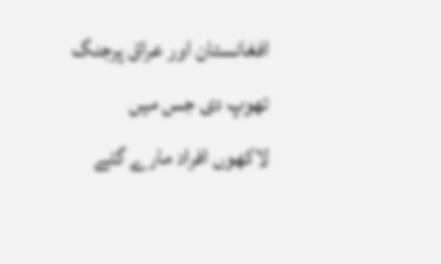افغانستان اور عراق پرجنگ تھوپ دی جس میں لاکھوں افراد مارے گئے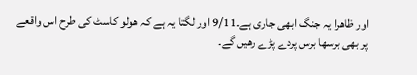اور ظاھرا یہ جنگ ابھی جاری ہے۔9/11 اور لگتا یہ ہے کہ ھولو کاسٹ کی طرح اس واقعے پر بھی برسھا برس پردے پڑے رھیں گے۔